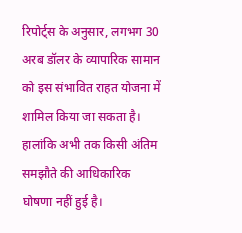रिपोर्ट्स के अनुसार, लगभग 30 अरब डॉलर के व्यापारिक सामान को इस संभावित राहत योजना में शामिल किया जा सकता है। हालांकि अभी तक किसी अंतिम समझौते की आधिकारिक घोषणा नहीं हुई है।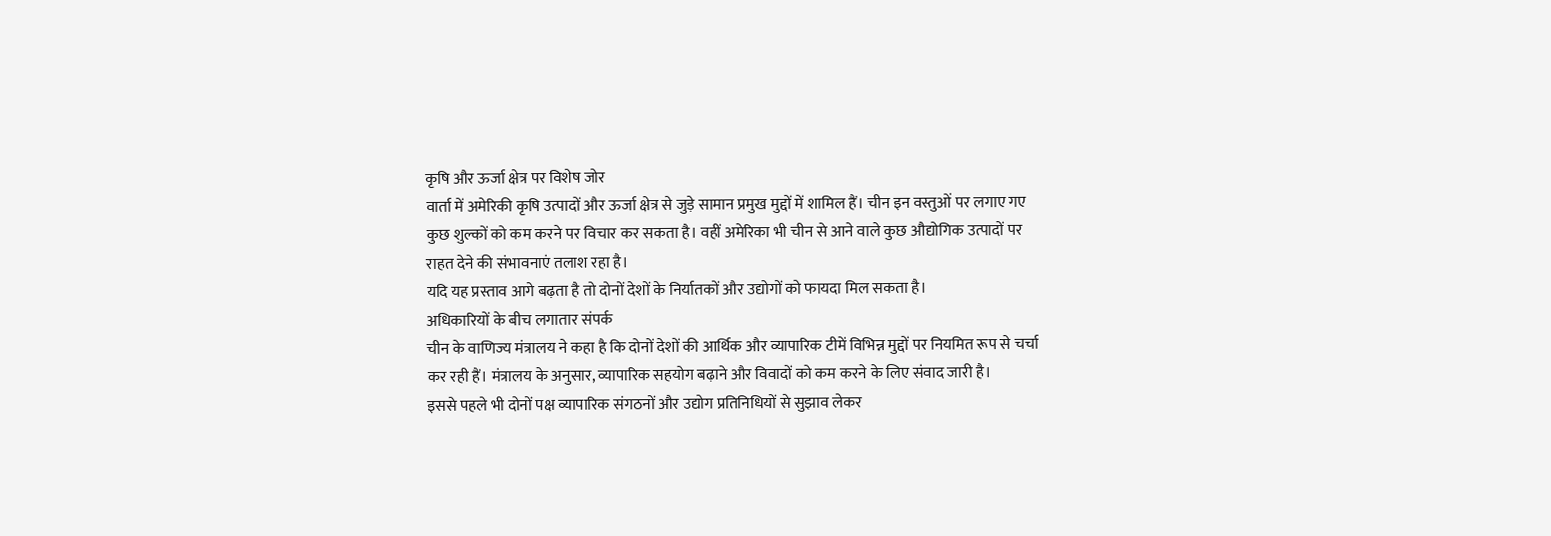कृषि और ऊर्जा क्षेत्र पर विशेष जोर
वार्ता में अमेरिकी कृषि उत्पादों और ऊर्जा क्षेत्र से जुड़े सामान प्रमुख मुद्दों में शामिल हैं। चीन इन वस्तुओं पर लगाए गए कुछ शुल्कों को कम करने पर विचार कर सकता है। वहीं अमेरिका भी चीन से आने वाले कुछ औद्योगिक उत्पादों पर राहत देने की संभावनाएं तलाश रहा है।
यदि यह प्रस्ताव आगे बढ़ता है तो दोनों देशों के निर्यातकों और उद्योगों को फायदा मिल सकता है।
अधिकारियों के बीच लगातार संपर्क
चीन के वाणिज्य मंत्रालय ने कहा है कि दोनों देशों की आर्थिक और व्यापारिक टीमें विभिन्न मुद्दों पर नियमित रूप से चर्चा कर रही हैं। मंत्रालय के अनुसार, व्यापारिक सहयोग बढ़ाने और विवादों को कम करने के लिए संवाद जारी है।
इससे पहले भी दोनों पक्ष व्यापारिक संगठनों और उद्योग प्रतिनिधियों से सुझाव लेकर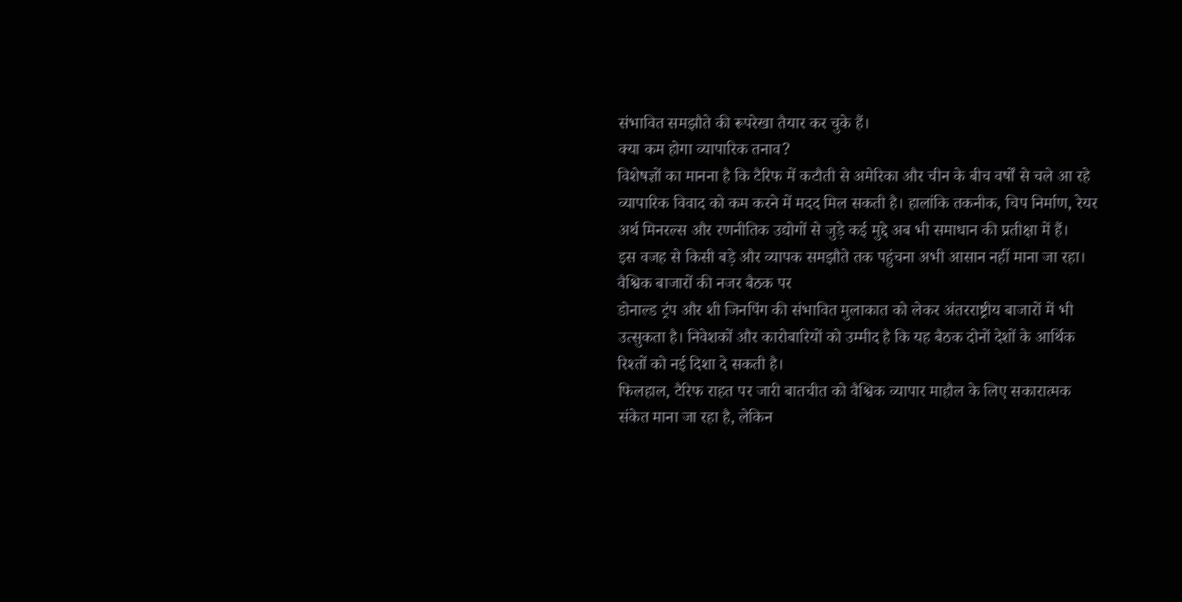संभावित समझौते की रूपरेखा तैयार कर चुके हैं।
क्या कम होगा व्यापारिक तनाव?
विशेषज्ञों का मानना है कि टैरिफ में कटौती से अमेरिका और चीन के बीच वर्षों से चले आ रहे व्यापारिक विवाद को कम करने में मदद मिल सकती है। हालांकि तकनीक, चिप निर्माण, रेयर अर्थ मिनरल्स और रणनीतिक उद्योगों से जुड़े कई मुद्दे अब भी समाधान की प्रतीक्षा में हैं।
इस वजह से किसी बड़े और व्यापक समझौते तक पहुंचना अभी आसान नहीं माना जा रहा।
वैश्विक बाजारों की नजर बैठक पर
डोनाल्ड ट्रंप और शी जिनपिंग की संभावित मुलाकात को लेकर अंतरराष्ट्रीय बाजारों में भी उत्सुकता है। निवेशकों और कारोबारियों को उम्मीद है कि यह बैठक दोनों देशों के आर्थिक रिश्तों को नई दिशा दे सकती है।
फिलहाल, टैरिफ राहत पर जारी बातचीत को वैश्विक व्यापार माहौल के लिए सकारात्मक संकेत माना जा रहा है, लेकिन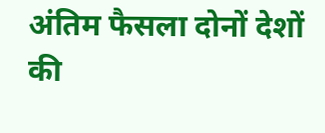अंतिम फैसला दोनों देशों की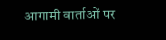आगामी वार्ताओं पर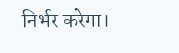निर्भर करेगा।